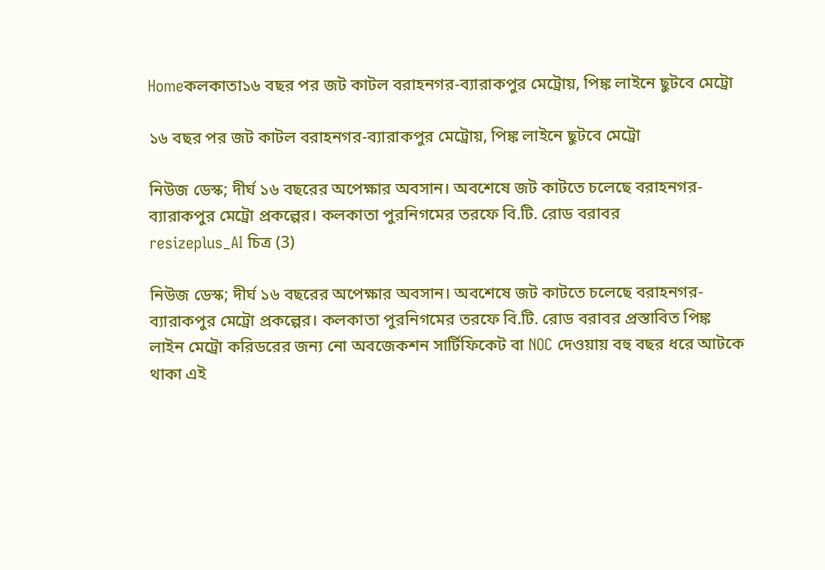Homeকলকাতা১৬ বছর পর জট কাটল বরাহনগর-ব্যারাকপুর মেট্রোয়, পিঙ্ক লাইনে ছুটবে মেট্রো

১৬ বছর পর জট কাটল বরাহনগর-ব্যারাকপুর মেট্রোয়, পিঙ্ক লাইনে ছুটবে মেট্রো

নিউজ ডেস্ক; দীর্ঘ ১৬ বছরের অপেক্ষার অবসান। অবশেষে জট কাটতে চলেছে বরাহনগর-ব্যারাকপুর মেট্রো প্রকল্পের। কলকাতা পুরনিগমের তরফে বি.টি. রোড বরাবর
resizeplus_AI চিত্র (3)

নিউজ ডেস্ক; দীর্ঘ ১৬ বছরের অপেক্ষার অবসান। অবশেষে জট কাটতে চলেছে বরাহনগর-ব্যারাকপুর মেট্রো প্রকল্পের। কলকাতা পুরনিগমের তরফে বি.টি. রোড বরাবর প্রস্তাবিত পিঙ্ক লাইন মেট্রো করিডরের জন্য নো অবজেকশন সার্টিফিকেট বা NOC দেওয়ায় বহু বছর ধরে আটকে থাকা এই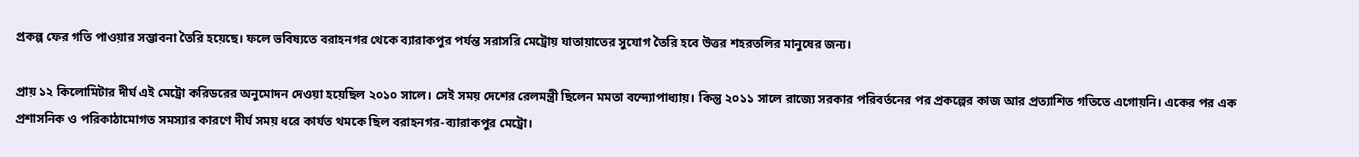প্রকল্প ফের গতি পাওয়ার সম্ভাবনা তৈরি হয়েছে। ফলে ভবিষ্যতে বরাহনগর থেকে ব্যারাকপুর পর্যন্ত সরাসরি মেট্রোয় যাতায়াতের সুযোগ তৈরি হবে উত্তর শহরতলির মানুষের জন্য।

প্রায় ১২ কিলোমিটার দীর্ঘ এই মেট্রো করিডরের অনুমোদন দেওয়া হয়েছিল ২০১০ সালে। সেই সময় দেশের রেলমন্ত্রী ছিলেন মমতা বন্দ্যোপাধ্যায়। কিন্তু ২০১১ সালে রাজ্যে সরকার পরিবর্তনের পর প্রকল্পের কাজ আর প্রত্যাশিত গতিতে এগোয়নি। একের পর এক প্রশাসনিক ও পরিকাঠামোগত সমস্যার কারণে দীর্ঘ সময় ধরে কার্যত থমকে ছিল বরাহনগর-ব্যারাকপুর মেট্রো।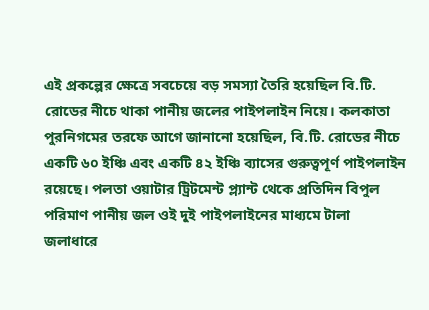এই প্রকল্পের ক্ষেত্রে সবচেয়ে বড় সমস্যা তৈরি হয়েছিল বি.টি. রোডের নীচে থাকা পানীয় জলের পাইপলাইন নিয়ে। কলকাতা পুরনিগমের তরফে আগে জানানো হয়েছিল, বি.টি. রোডের নীচে একটি ৬০ ইঞ্চি এবং একটি ৪২ ইঞ্চি ব্যাসের গুরুত্বপূর্ণ পাইপলাইন রয়েছে। পলতা ওয়াটার ট্রিটমেন্ট প্ল্যান্ট থেকে প্রতিদিন বিপুল পরিমাণ পানীয় জল ওই দুই পাইপলাইনের মাধ্যমে টালা জলাধারে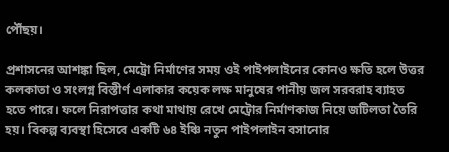পৌঁছয়।

প্রশাসনের আশঙ্কা ছিল, মেট্রো নির্মাণের সময় ওই পাইপলাইনের কোনও ক্ষতি হলে উত্তর কলকাতা ও সংলগ্ন বিস্তীর্ণ এলাকার কয়েক লক্ষ মানুষের পানীয় জল সরবরাহ ব্যাহত হতে পারে। ফলে নিরাপত্তার কথা মাথায় রেখে মেট্রোর নির্মাণকাজ নিয়ে জটিলতা তৈরি হয়। বিকল্প ব্যবস্থা হিসেবে একটি ৬৪ ইঞ্চি নতুন পাইপলাইন বসানোর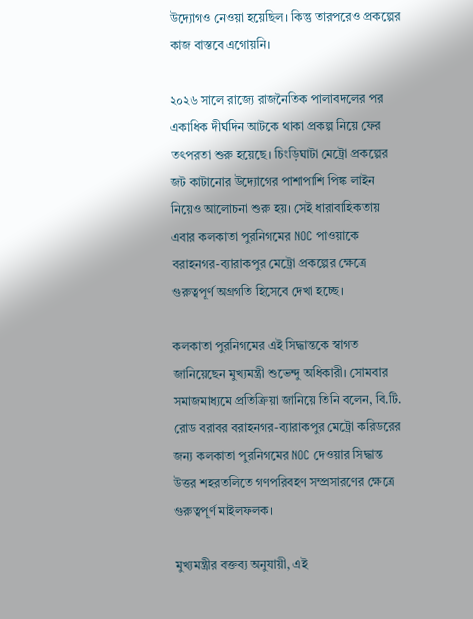উদ্যোগও নেওয়া হয়েছিল। কিন্তু তারপরেও প্রকল্পের কাজ বাস্তবে এগোয়নি।

২০২৬ সালে রাজ্যে রাজনৈতিক পালাবদলের পর একাধিক দীর্ঘদিন আটকে থাকা প্রকল্প নিয়ে ফের তৎপরতা শুরু হয়েছে। চিংড়িঘাটা মেট্রো প্রকল্পের জট কাটানোর উদ্যোগের পাশাপাশি পিঙ্ক লাইন নিয়েও আলোচনা শুরু হয়। সেই ধারাবাহিকতায় এবার কলকাতা পুরনিগমের NOC পাওয়াকে বরাহনগর-ব্যারাকপুর মেট্রো প্রকল্পের ক্ষেত্রে গুরুত্বপূর্ণ অগ্রগতি হিসেবে দেখা হচ্ছে।

কলকাতা পুরনিগমের এই সিদ্ধান্তকে স্বাগত জানিয়েছেন মুখ্যমন্ত্রী শুভেন্দু অধিকারী। সোমবার সমাজমাধ্যমে প্রতিক্রিয়া জানিয়ে তিনি বলেন, বি.টি. রোড বরাবর বরাহনগর-ব্যারাকপুর মেট্রো করিডরের জন্য কলকাতা পুরনিগমের NOC দেওয়ার সিদ্ধান্ত উত্তর শহরতলিতে গণপরিবহণ সম্প্রসারণের ক্ষেত্রে গুরুত্বপূর্ণ মাইলফলক।

মুখ্যমন্ত্রীর বক্তব্য অনুযায়ী, এই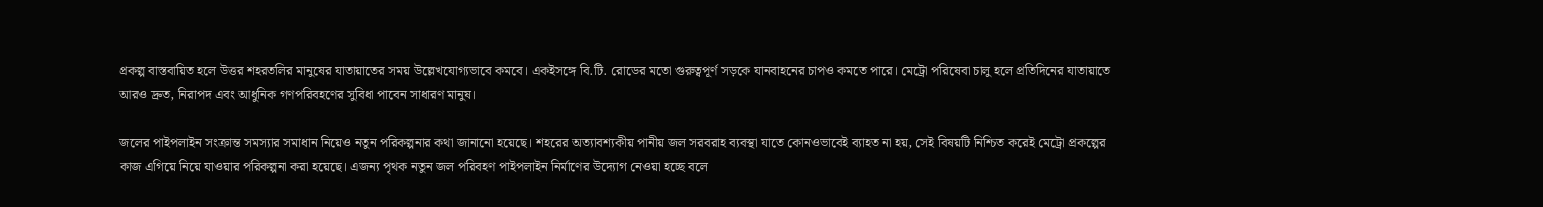প্রকল্প বাস্তবায়িত হলে উত্তর শহরতলির মানুষের যাতায়াতের সময় উল্লেখযোগ্যভাবে কমবে। একইসঙ্গে বি.টি. রোডের মতো গুরুত্বপূর্ণ সড়কে যানবাহনের চাপও কমতে পারে। মেট্রো পরিষেবা চালু হলে প্রতিদিনের যাতায়াতে আরও দ্রুত, নিরাপদ এবং আধুনিক গণপরিবহণের সুবিধা পাবেন সাধারণ মানুষ।

জলের পাইপলাইন সংক্রান্ত সমস্যার সমাধান নিয়েও নতুন পরিকল্পনার কথা জানানো হয়েছে। শহরের অত্যাবশ্যকীয় পানীয় জল সরবরাহ ব্যবস্থা যাতে কোনওভাবেই ব্যাহত না হয়, সেই বিষয়টি নিশ্চিত করেই মেট্রো প্রকল্পের কাজ এগিয়ে নিয়ে যাওয়ার পরিকল্পনা করা হয়েছে। এজন্য পৃথক নতুন জল পরিবহণ পাইপলাইন নির্মাণের উদ্যোগ নেওয়া হচ্ছে বলে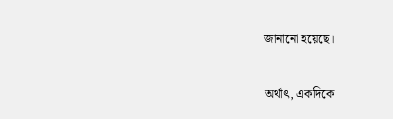জানানো হয়েছে।

অর্থাৎ, একদিকে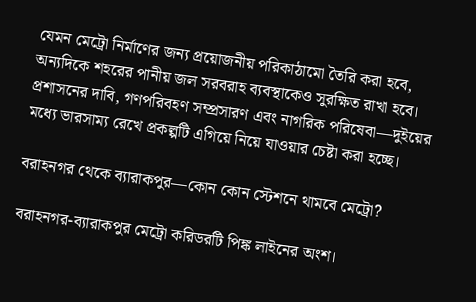যেমন মেট্রো নির্মাণের জন্য প্রয়োজনীয় পরিকাঠামো তৈরি করা হবে, অন্যদিকে শহরের পানীয় জল সরবরাহ ব্যবস্থাকেও সুরক্ষিত রাখা হবে। প্রশাসনের দাবি, গণপরিবহণ সম্প্রসারণ এবং নাগরিক পরিষেবা—দুইয়ের মধ্যে ভারসাম্য রেখে প্রকল্পটি এগিয়ে নিয়ে যাওয়ার চেষ্টা করা হচ্ছে।

বরাহনগর থেকে ব্যারাকপুর—কোন কোন স্টেশনে থামবে মেট্রো?

বরাহনগর-ব্যারাকপুর মেট্রো করিডরটি পিঙ্ক লাইনের অংশ।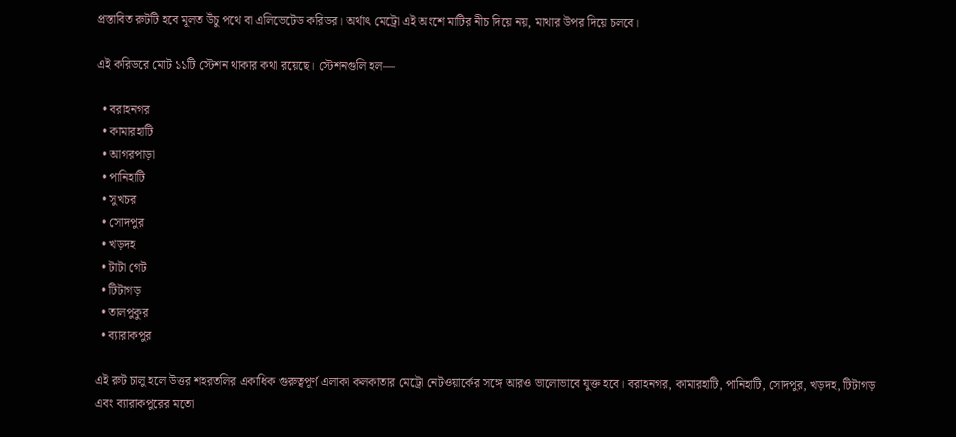প্রস্তাবিত রুটটি হবে মূলত উঁচু পথে বা এলিভেটেড করিডর। অর্থাৎ মেট্রো এই অংশে মাটির নীচ দিয়ে নয়, মাথার উপর দিয়ে চলবে।

এই করিডরে মোট ১১টি স্টেশন থাকার কথা রয়েছে। স্টেশনগুলি হল—

  • বরাহনগর
  • কামারহাটি
  • আগরপাড়া
  • পানিহাটি
  • সুখচর
  • সোদপুর
  • খড়দহ
  • টাটা গেট
  • টিটাগড়
  • তালপুকুর
  • ব্যারাকপুর

এই রুট চালু হলে উত্তর শহরতলির একাধিক গুরুত্বপূর্ণ এলাকা কলকাতার মেট্রো নেটওয়ার্কের সঙ্গে আরও ভালোভাবে যুক্ত হবে। বরাহনগর, কামারহাটি, পানিহাটি, সোদপুর, খড়দহ, টিটাগড় এবং ব্যারাকপুরের মতো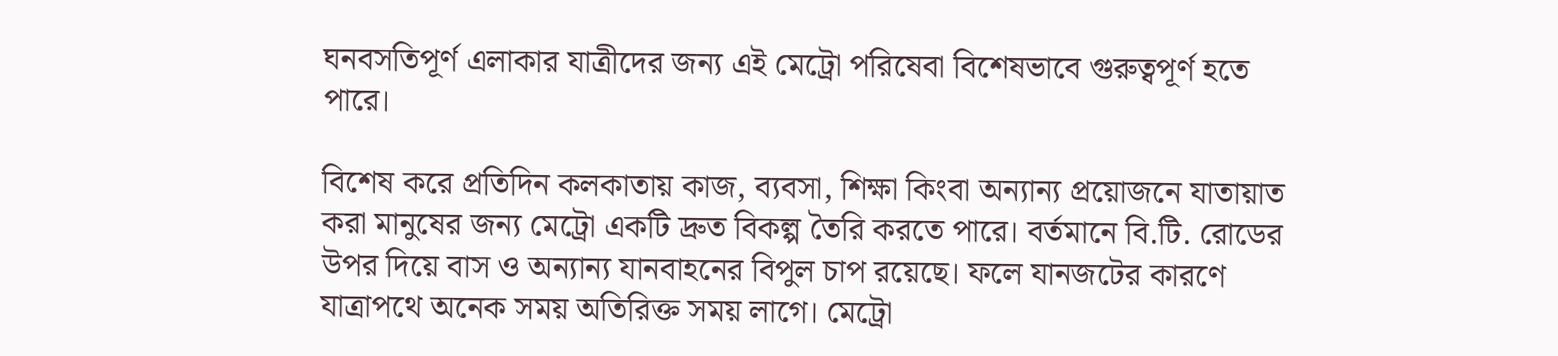ঘনবসতিপূর্ণ এলাকার যাত্রীদের জন্য এই মেট্রো পরিষেবা বিশেষভাবে গুরুত্বপূর্ণ হতে পারে।

বিশেষ করে প্রতিদিন কলকাতায় কাজ, ব্যবসা, শিক্ষা কিংবা অন্যান্য প্রয়োজনে যাতায়াত করা মানুষের জন্য মেট্রো একটি দ্রুত বিকল্প তৈরি করতে পারে। বর্তমানে বি.টি. রোডের উপর দিয়ে বাস ও অন্যান্য যানবাহনের বিপুল চাপ রয়েছে। ফলে যানজটের কারণে যাত্রাপথে অনেক সময় অতিরিক্ত সময় লাগে। মেট্রো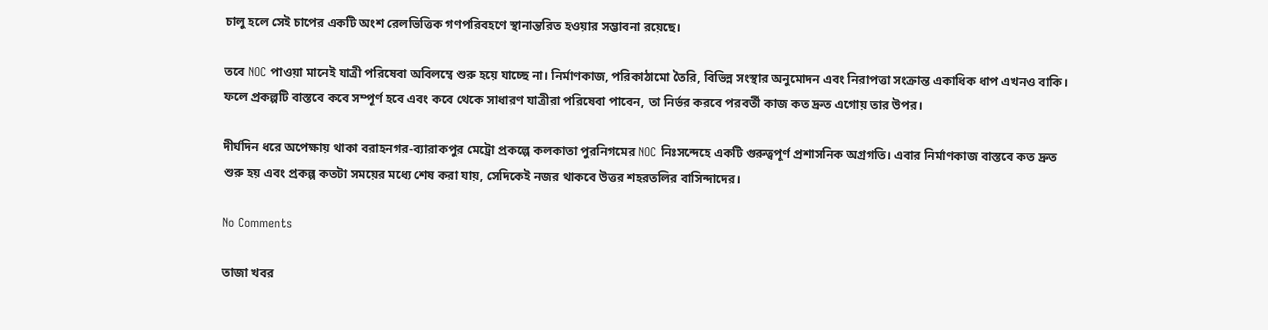চালু হলে সেই চাপের একটি অংশ রেলভিত্তিক গণপরিবহণে স্থানান্তরিত হওয়ার সম্ভাবনা রয়েছে।

তবে NOC পাওয়া মানেই যাত্রী পরিষেবা অবিলম্বে শুরু হয়ে যাচ্ছে না। নির্মাণকাজ, পরিকাঠামো তৈরি, বিভিন্ন সংস্থার অনুমোদন এবং নিরাপত্তা সংক্রান্ত একাধিক ধাপ এখনও বাকি। ফলে প্রকল্পটি বাস্তবে কবে সম্পূর্ণ হবে এবং কবে থেকে সাধারণ যাত্রীরা পরিষেবা পাবেন, তা নির্ভর করবে পরবর্তী কাজ কত দ্রুত এগোয় তার উপর।

দীর্ঘদিন ধরে অপেক্ষায় থাকা বরাহনগর-ব্যারাকপুর মেট্রো প্রকল্পে কলকাতা পুরনিগমের NOC নিঃসন্দেহে একটি গুরুত্বপূর্ণ প্রশাসনিক অগ্রগতি। এবার নির্মাণকাজ বাস্তবে কত দ্রুত শুরু হয় এবং প্রকল্প কতটা সময়ের মধ্যে শেষ করা যায়, সেদিকেই নজর থাকবে উত্তর শহরতলির বাসিন্দাদের।

No Comments

তাজা খবর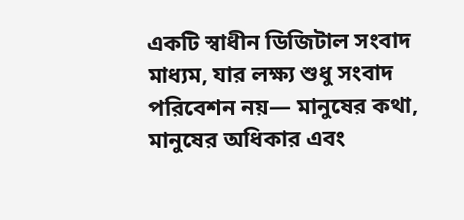একটি স্বাধীন ডিজিটাল সংবাদ মাধ্যম, যার লক্ষ্য শুধু সংবাদ পরিবেশন নয়— মানুষের কথা, মানুষের অধিকার এবং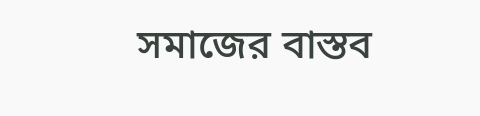সমাজের বাস্তব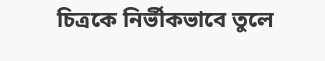চিত্রকে নির্ভীকভাবে তুলে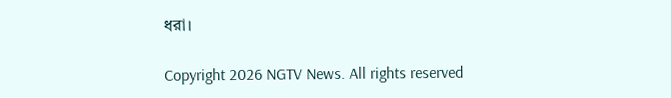ধরা।

Copyright 2026 NGTV News. All rights reserved